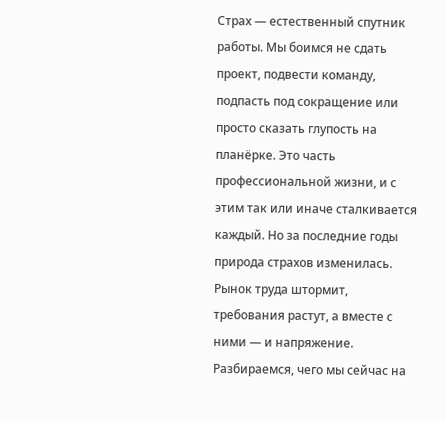Страх — естественный спутник работы. Мы боимся не сдать проект, подвести команду, подпасть под сокращение или просто сказать глупость на планёрке. Это часть профессиональной жизни, и с этим так или иначе сталкивается каждый. Но за последние годы природа страхов изменилась. Рынок труда штормит, требования растут, а вместе с ними — и напряжение. Разбираемся, чего мы сейчас на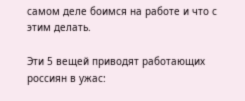самом деле боимся на работе и что с этим делать.

Эти 5 вещей приводят работающих россиян в ужас: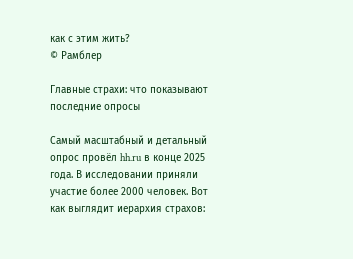как с этим жить?
© Рамблер

Главные страхи: что показывают последние опросы

Самый масштабный и детальный опрос провёл hh.ru в конце 2025 года. В исследовании приняли участие более 2000 человек. Вот как выглядит иерархия страхов: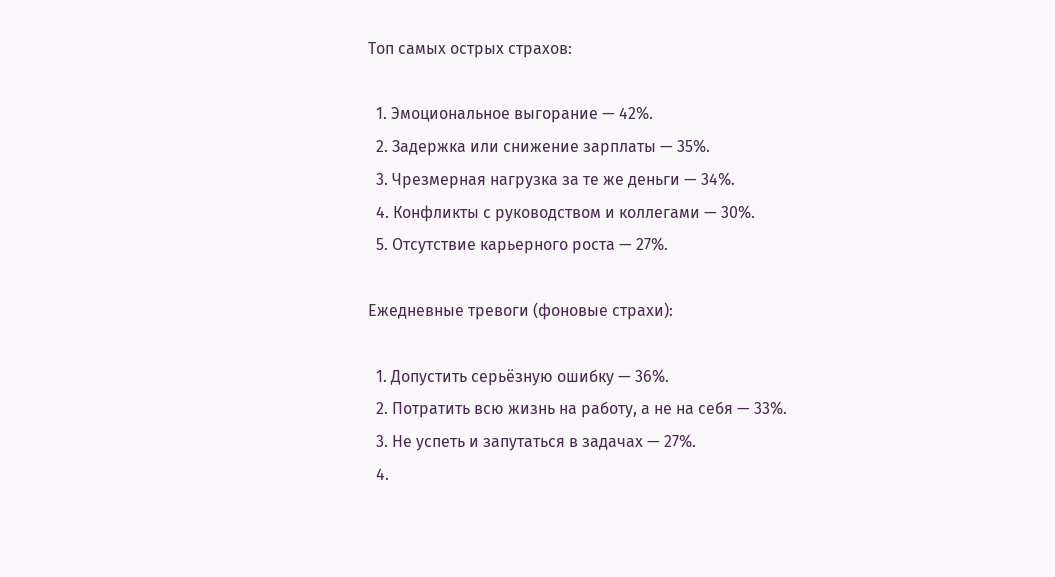Топ самых острых страхов:

  1. Эмоциональное выгорание — 42%.
  2. Задержка или снижение зарплаты — 35%.
  3. Чрезмерная нагрузка за те же деньги — 34%.
  4. Конфликты с руководством и коллегами — 30%.
  5. Отсутствие карьерного роста — 27%.

Ежедневные тревоги (фоновые страхи):

  1. Допустить серьёзную ошибку — 36%.
  2. Потратить всю жизнь на работу, а не на себя — 33%.
  3. Не успеть и запутаться в задачах — 27%.
  4.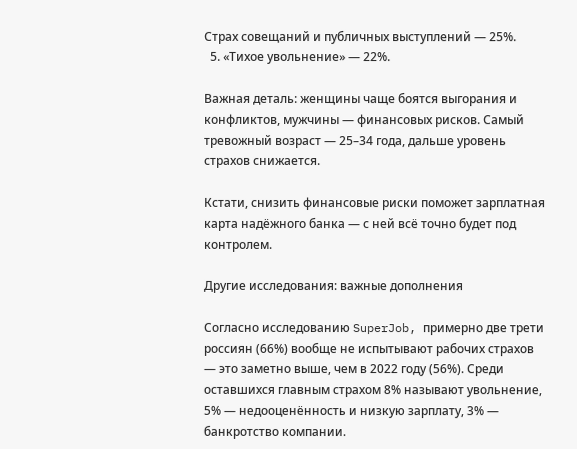Страх совещаний и публичных выступлений — 25%.
  5. «Тихое увольнение» — 22%.

Важная деталь: женщины чаще боятся выгорания и конфликтов, мужчины — финансовых рисков. Самый тревожный возраст — 25–34 года, дальше уровень страхов снижается.

Кстати, снизить финансовые риски поможет зарплатная карта надёжного банка — с ней всё точно будет под контролем.

Другие исследования: важные дополнения

Согласно исследованию SuperJob, примерно две трети россиян (66%) вообще не испытывают рабочих страхов — это заметно выше, чем в 2022 году (56%). Среди оставшихся главным страхом 8% называют увольнение, 5% — недооценённость и низкую зарплату, 3% — банкротство компании.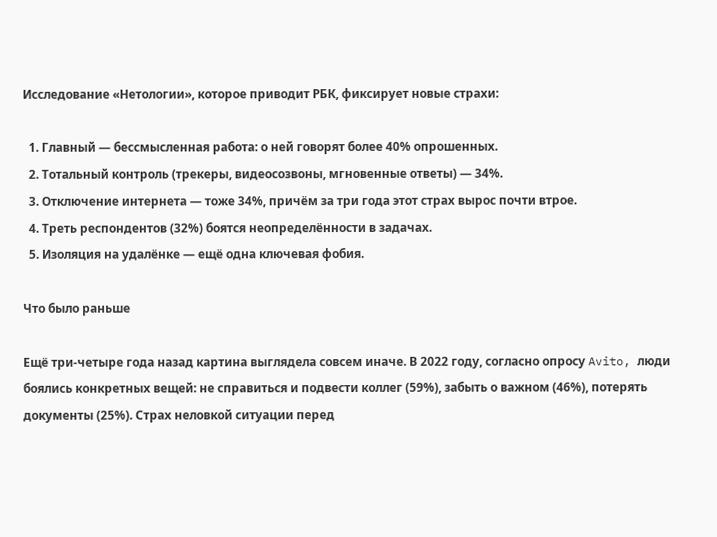Исследование «Нетологии», которое приводит РБК, фиксирует новые страхи:

  1. Главный — бессмысленная работа: о ней говорят более 40% опрошенных.
  2. Тотальный контроль (трекеры, видеосозвоны, мгновенные ответы) — 34%.
  3. Отключение интернета — тоже 34%, причём за три года этот страх вырос почти втрое.
  4. Треть респондентов (32%) боятся неопределённости в задачах.
  5. Изоляция на удалёнке — ещё одна ключевая фобия.

Что было раньше

Ещё три-четыре года назад картина выглядела совсем иначе. В 2022 году, согласно опросу Avito, люди боялись конкретных вещей: не справиться и подвести коллег (59%), забыть о важном (46%), потерять документы (25%). Страх неловкой ситуации перед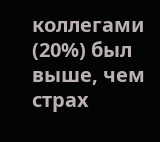коллегами (20%) был выше, чем страх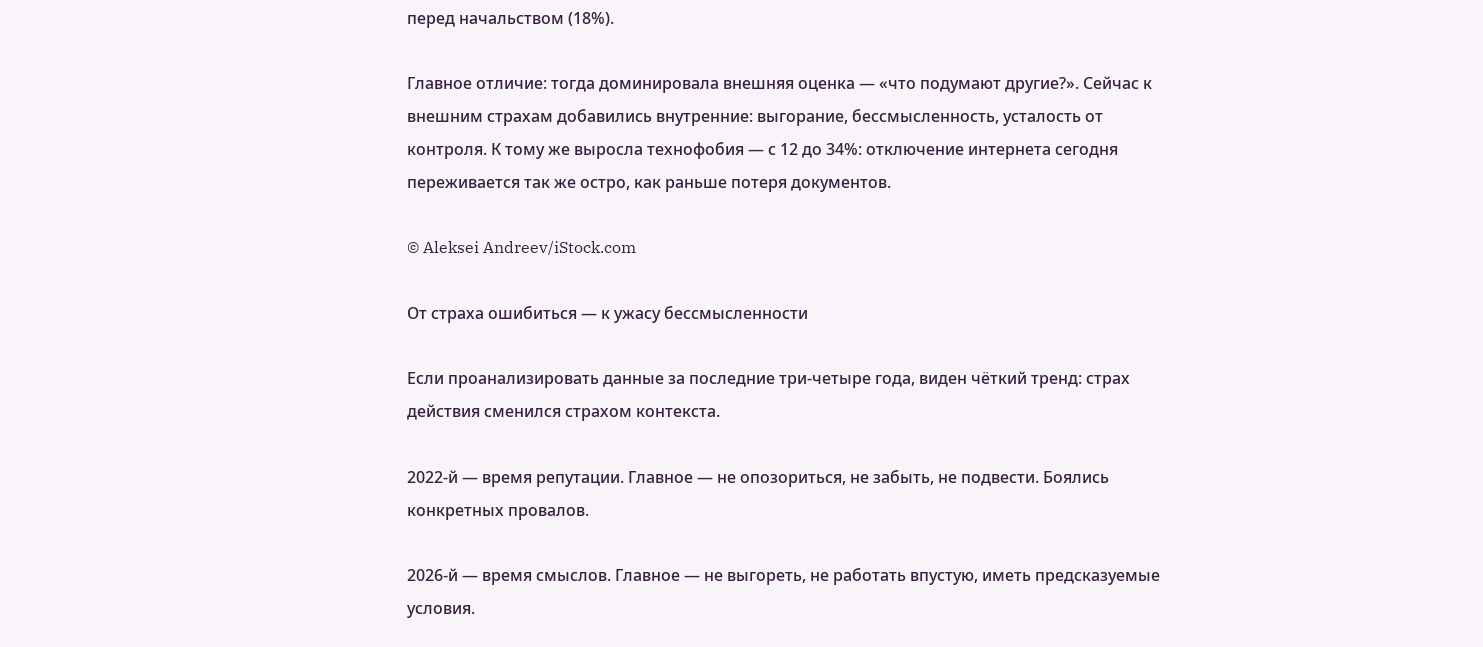перед начальством (18%).

Главное отличие: тогда доминировала внешняя оценка — «что подумают другие?». Сейчас к внешним страхам добавились внутренние: выгорание, бессмысленность, усталость от контроля. К тому же выросла технофобия — с 12 до 34%: отключение интернета сегодня переживается так же остро, как раньше потеря документов.

© Aleksei Andreev/iStock.com

От страха ошибиться — к ужасу бессмысленности

Если проанализировать данные за последние три-четыре года, виден чёткий тренд: страх действия сменился страхом контекста.

2022-й — время репутации. Главное — не опозориться, не забыть, не подвести. Боялись конкретных провалов.

2026-й — время смыслов. Главное — не выгореть, не работать впустую, иметь предсказуемые условия.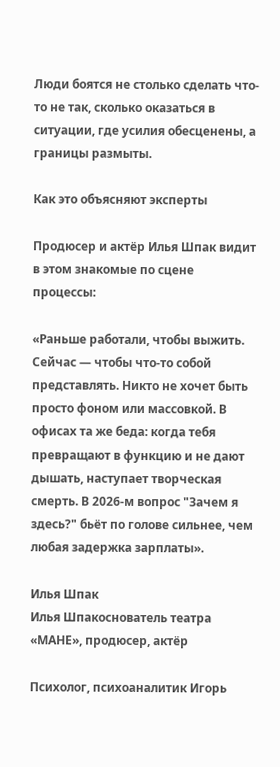Люди боятся не столько сделать что-то не так, сколько оказаться в ситуации, где усилия обесценены, а границы размыты.

Как это объясняют эксперты

Продюсер и актёр Илья Шпак видит в этом знакомые по сцене процессы:

«Раньше работали, чтобы выжить. Сейчас — чтобы что-то собой представлять. Никто не хочет быть просто фоном или массовкой. В офисах та же беда: когда тебя превращают в функцию и не дают дышать, наступает творческая смерть. В 2026-м вопрос "Зачем я здесь?" бьёт по голове сильнее, чем любая задержка зарплаты».

Илья Шпак
Илья Шпакоснователь театра «МАНЕ», продюсер, актёр

Психолог, психоаналитик Игорь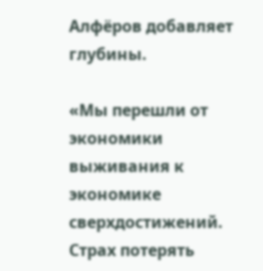Алфёров добавляет глубины.

«Мы перешли от экономики выживания к экономике сверхдостижений. Страх потерять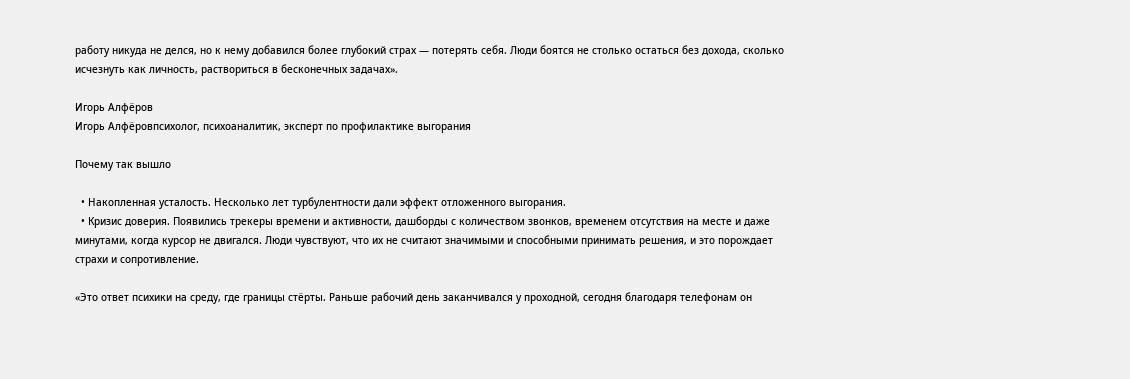работу никуда не делся, но к нему добавился более глубокий страх — потерять себя. Люди боятся не столько остаться без дохода, сколько исчезнуть как личность, раствориться в бесконечных задачах».

Игорь Алфёров
Игорь Алфёровпсихолог, психоаналитик, эксперт по профилактике выгорания

Почему так вышло

  • Накопленная усталость. Несколько лет турбулентности дали эффект отложенного выгорания.
  • Кризис доверия. Появились трекеры времени и активности, дашборды с количеством звонков, временем отсутствия на месте и даже минутами, когда курсор не двигался. Люди чувствуют, что их не считают значимыми и способными принимать решения, и это порождает страхи и сопротивление.

«Это ответ психики на среду, где границы стёрты. Раньше рабочий день заканчивался у проходной, сегодня благодаря телефонам он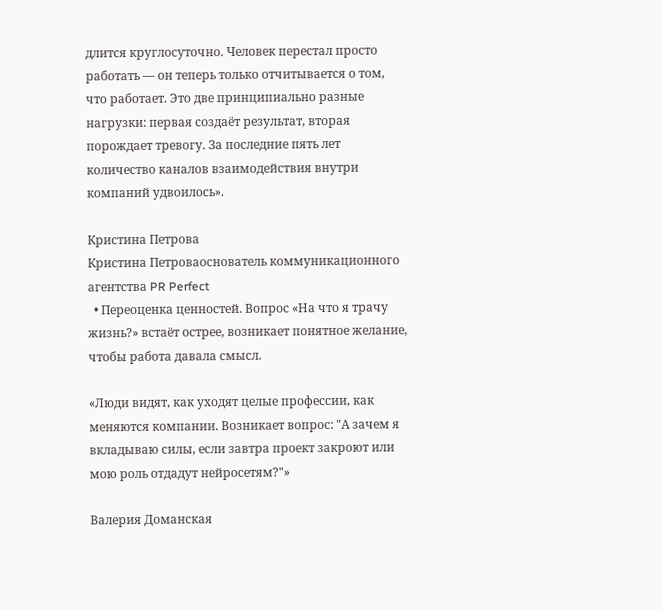длится круглосуточно. Человек перестал просто работать — он теперь только отчитывается о том, что работает. Это две принципиально разные нагрузки: первая создаёт результат, вторая порождает тревогу. За последние пять лет количество каналов взаимодействия внутри компаний удвоилось».

Кристина Петрова
Кристина Петроваоснователь коммуникационного агентства PR Perfect
  • Переоценка ценностей. Вопрос «На что я трачу жизнь?» встаёт острее, возникает понятное желание, чтобы работа давала смысл.

«Люди видят, как уходят целые профессии, как меняются компании. Возникает вопрос: "А зачем я вкладываю силы, если завтра проект закроют или мою роль отдадут нейросетям?"»

Валерия Доманская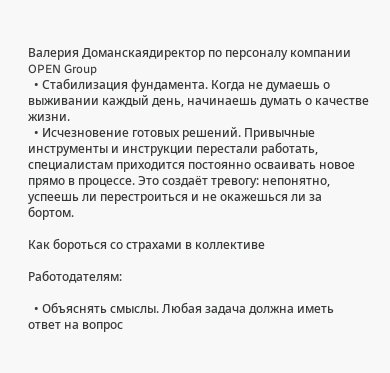Валерия Доманскаядиректор по персоналу компании OPEN Group
  • Стабилизация фундамента. Когда не думаешь о выживании каждый день, начинаешь думать о качестве жизни.
  • Исчезновение готовых решений. Привычные инструменты и инструкции перестали работать, специалистам приходится постоянно осваивать новое прямо в процессе. Это создаёт тревогу: непонятно, успеешь ли перестроиться и не окажешься ли за бортом.

Как бороться со страхами в коллективе

Работодателям:

  • Объяснять смыслы. Любая задача должна иметь ответ на вопрос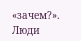«зачем?». Люди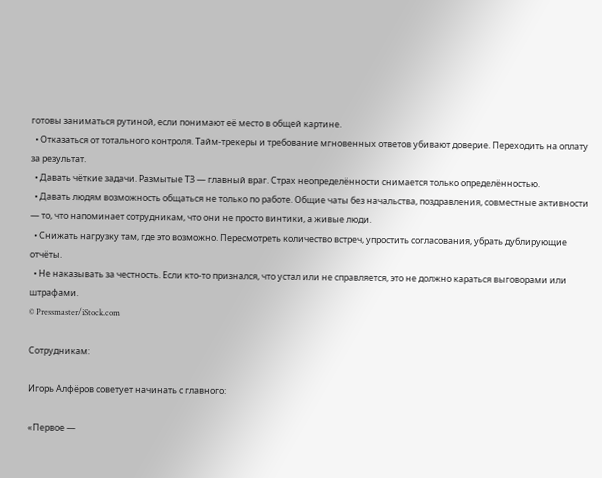готовы заниматься рутиной, если понимают её место в общей картине.
  • Отказаться от тотального контроля. Тайм-трекеры и требование мгновенных ответов убивают доверие. Переходить на оплату за результат.
  • Давать чёткие задачи. Размытые ТЗ — главный враг. Страх неопределённости снимается только определённостью.
  • Давать людям возможность общаться не только по работе. Общие чаты без начальства, поздравления, совместные активности — то, что напоминает сотрудникам, что они не просто винтики, а живые люди.
  • Снижать нагрузку там, где это возможно. Пересмотреть количество встреч, упростить согласования, убрать дублирующие отчёты.
  • Не наказывать за честность. Если кто-то признался, что устал или не справляется, это не должно караться выговорами или штрафами.
© Pressmaster/iStock.com

Сотрудникам:

Игорь Алфёров советует начинать с главного:

«Первое —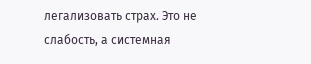легализовать страх. Это не слабость, а системная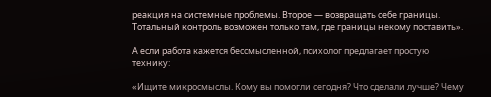реакция на системные проблемы. Второе — возвращать себе границы. Тотальный контроль возможен только там, где границы некому поставить».

А если работа кажется бессмысленной, психолог предлагает простую технику:

«Ищите микросмыслы. Кому вы помогли сегодня? Что сделали лучше? Чему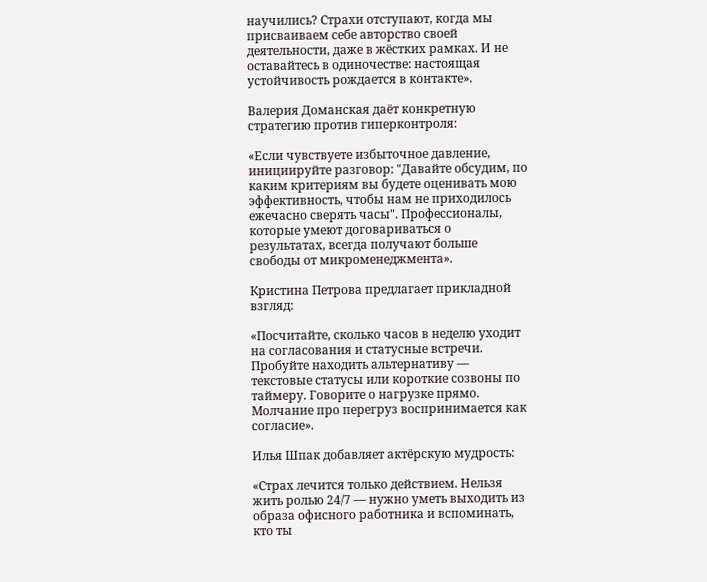научились? Страхи отступают, когда мы присваиваем себе авторство своей деятельности, даже в жёстких рамках. И не оставайтесь в одиночестве: настоящая устойчивость рождается в контакте».

Валерия Доманская даёт конкретную стратегию против гиперконтроля:

«Если чувствуете избыточное давление, инициируйте разговор: "Давайте обсудим, по каким критериям вы будете оценивать мою эффективность, чтобы нам не приходилось ежечасно сверять часы". Профессионалы, которые умеют договариваться о результатах, всегда получают больше свободы от микроменеджмента».

Кристина Петрова предлагает прикладной взгляд:

«Посчитайте, сколько часов в неделю уходит на согласования и статусные встречи. Пробуйте находить альтернативу — текстовые статусы или короткие созвоны по таймеру. Говорите о нагрузке прямо. Молчание про перегруз воспринимается как согласие».

Илья Шпак добавляет актёрскую мудрость:

«Страх лечится только действием. Нельзя жить ролью 24/7 — нужно уметь выходить из образа офисного работника и вспоминать, кто ты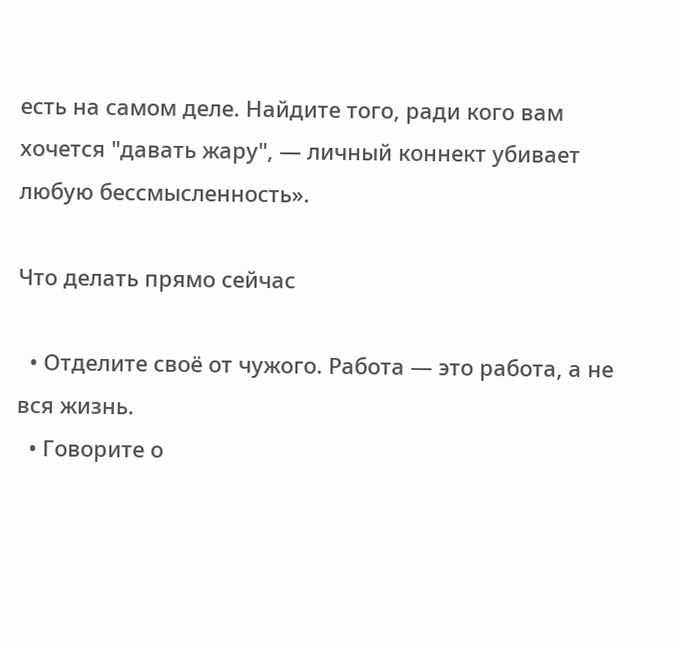есть на самом деле. Найдите того, ради кого вам хочется "давать жару", — личный коннект убивает любую бессмысленность».

Что делать прямо сейчас

  • Отделите своё от чужого. Работа — это работа, а не вся жизнь.
  • Говорите о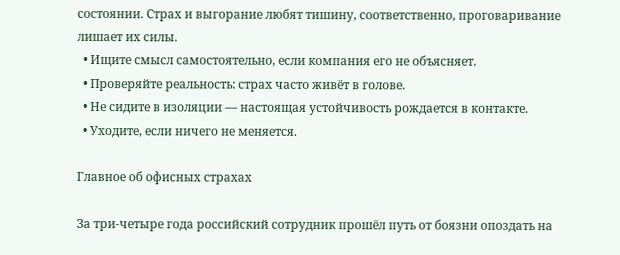состоянии. Страх и выгорание любят тишину, соответственно, проговаривание лишает их силы.
  • Ищите смысл самостоятельно, если компания его не объясняет.
  • Проверяйте реальность: страх часто живёт в голове.
  • Не сидите в изоляции — настоящая устойчивость рождается в контакте.
  • Уходите, если ничего не меняется.

Главное об офисных страхах

За три-четыре года российский сотрудник прошёл путь от боязни опоздать на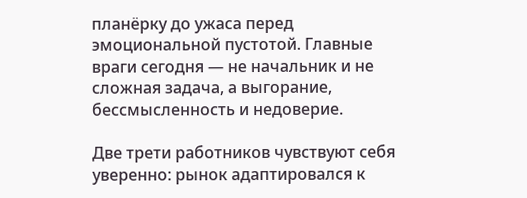планёрку до ужаса перед эмоциональной пустотой. Главные враги сегодня — не начальник и не сложная задача, а выгорание, бессмысленность и недоверие.

Две трети работников чувствуют себя уверенно: рынок адаптировался к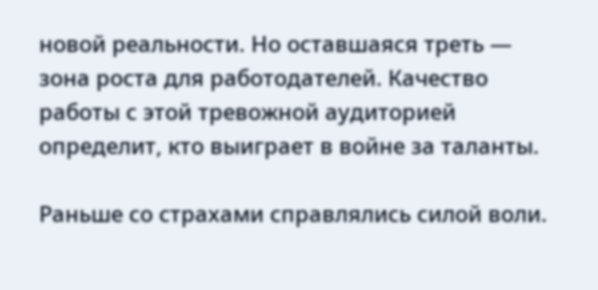новой реальности. Но оставшаяся треть — зона роста для работодателей. Качество работы с этой тревожной аудиторией определит, кто выиграет в войне за таланты.

Раньше со страхами справлялись силой воли.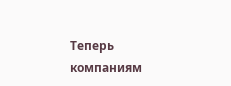Теперь компаниям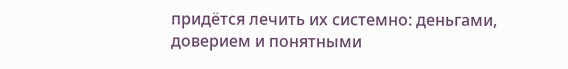придётся лечить их системно: деньгами, доверием и понятными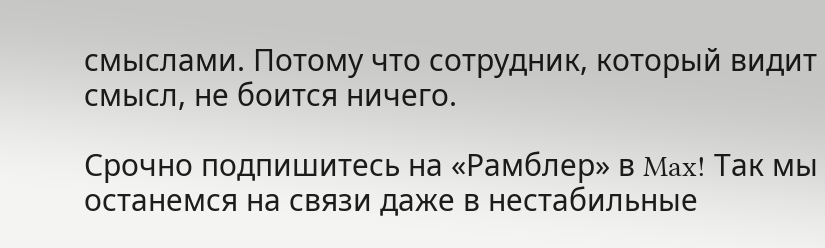смыслами. Потому что сотрудник, который видит смысл, не боится ничего.

Срочно подпишитесь на «Рамблер» в Max! Так мы останемся на связи даже в нестабильные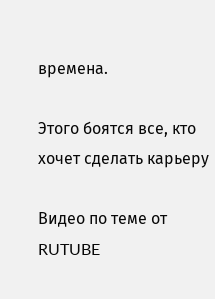времена.

Этого боятся все, кто хочет сделать карьеру

Видео по теме от RUTUBE